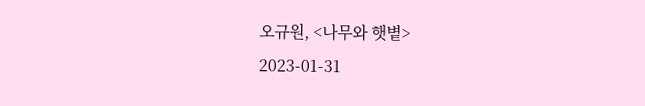오규원, <나무와 햇볕>
2023-01-31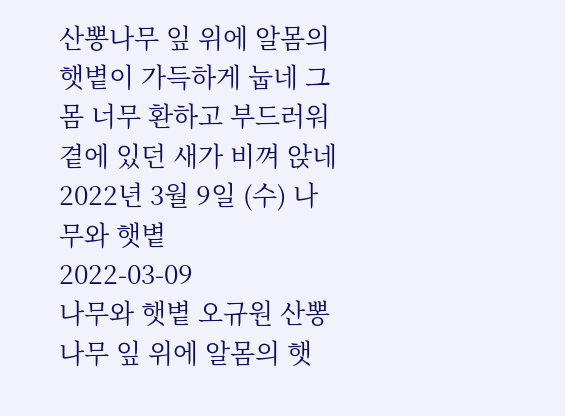산뽕나무 잎 위에 알몸의 햇볕이 가득하게 눕네 그 몸 너무 환하고 부드러워 곁에 있던 새가 비껴 앉네
2022년 3월 9일 (수) 나무와 햇볕
2022-03-09
나무와 햇볕 오규원 산뽕나무 잎 위에 알몸의 햇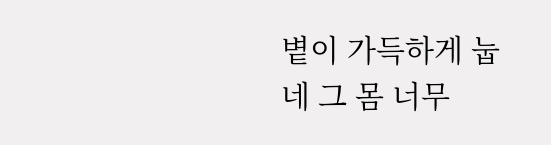볕이 가득하게 눕네 그 몸 너무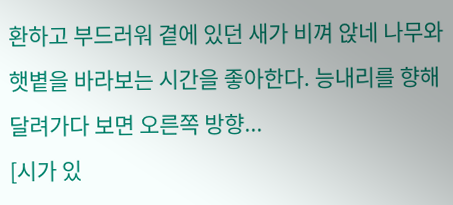환하고 부드러워 곁에 있던 새가 비껴 앉네 나무와 햇볕을 바라보는 시간을 좋아한다. 능내리를 향해 달려가다 보면 오른쪽 방향...
[시가 있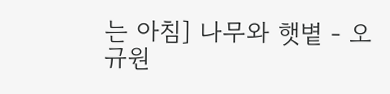는 아침] 나무와 햇볕 - 오규원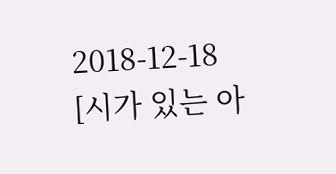2018-12-18
[시가 있는 아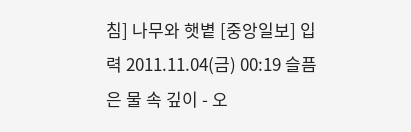침] 나무와 햇볕 [중앙일보] 입력 2011.11.04(금) 00:19 슬픔은 물 속 깊이 - 오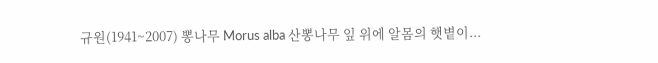규원(1941~2007) 뽕나무 Morus alba 산뽕나무 잎 위에 알몸의 햇볕이...